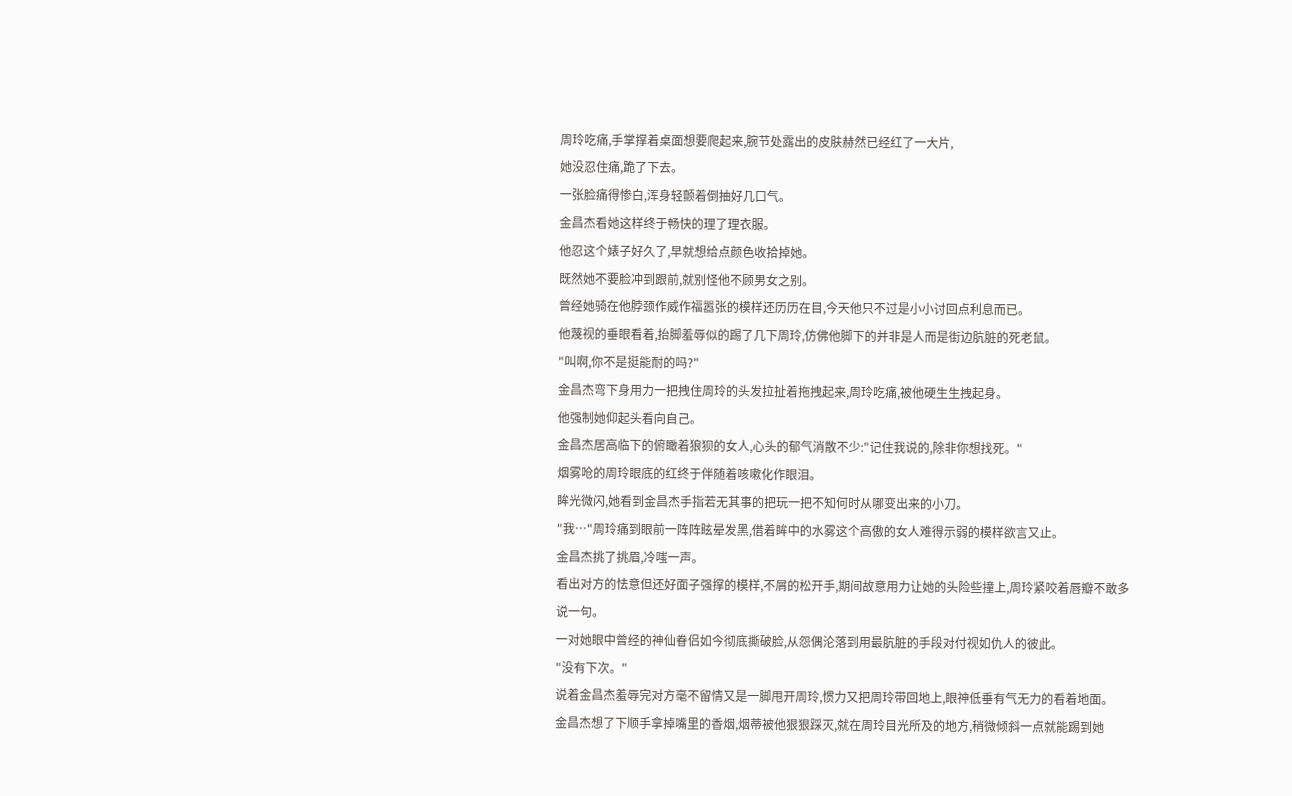周玲吃痛,手掌撑着桌面想要爬起来,腕节处露出的皮肤赫然已经红了一大片,
她没忍住痛,跪了下去。
一张脸痛得惨白,浑身轻颤着倒抽好几口气。
金昌杰看她这样终于畅快的理了理衣服。
他忍这个婊子好久了,早就想给点颜色收拾掉她。
既然她不要脸冲到跟前,就别怪他不顾男女之别。
曾经她骑在他脖颈作威作福嚣张的模样还历历在目,今天他只不过是小小讨回点利息而已。
他蔑视的垂眼看着,抬脚羞辱似的踢了几下周玲,仿佛他脚下的并非是人而是街边肮脏的死老鼠。
"叫啊,你不是挺能耐的吗?"
金昌杰弯下身用力一把拽住周玲的头发拉扯着拖拽起来,周玲吃痛,被他硬生生拽起身。
他强制她仰起头看向自己。
金昌杰居高临下的俯瞰着狼狈的女人,心头的郁气消散不少:"记住我说的,除非你想找死。"
烟雾呛的周玲眼底的红终于伴随着咳嗽化作眼泪。
眸光微闪,她看到金昌杰手指若无其事的把玩一把不知何时从哪变出来的小刀。
"我…"周玲痛到眼前一阵阵眩晕发黑,借着眸中的水雾这个高傲的女人难得示弱的模样欲言又止。
金昌杰挑了挑眉,冷嗤一声。
看出对方的怯意但还好面子强撑的模样,不屑的松开手,期间故意用力让她的头险些撞上,周玲紧咬着唇瓣不敢多说一句。
一对她眼中曾经的神仙眷侣如今彻底撕破脸,从怨偶沦落到用最肮脏的手段对付视如仇人的彼此。
"没有下次。"
说着金昌杰羞辱完对方毫不留情又是一脚甩开周玲,惯力又把周玲带回地上,眼神低垂有气无力的看着地面。
金昌杰想了下顺手拿掉嘴里的香烟,烟蒂被他狠狠踩灭,就在周玲目光所及的地方,稍微倾斜一点就能踢到她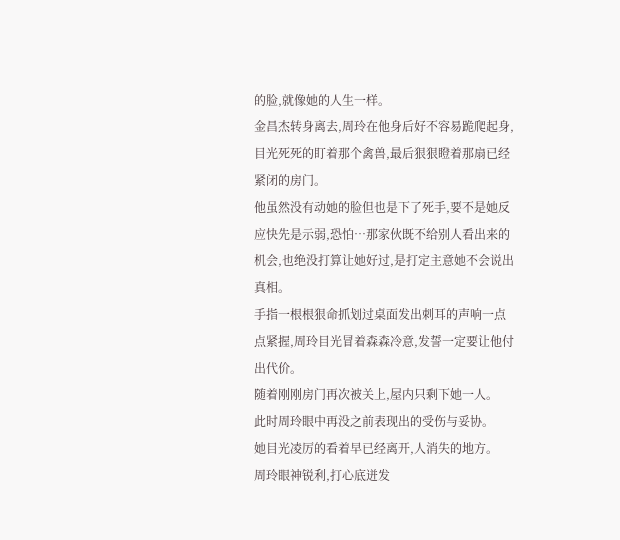的脸,就像她的人生一样。
金昌杰转身离去,周玲在他身后好不容易跪爬起身,目光死死的盯着那个禽兽,最后狠狠瞪着那扇已经紧闭的房门。
他虽然没有动她的脸但也是下了死手,要不是她反应快先是示弱,恐怕…那家伙既不给别人看出来的机会,也绝没打算让她好过,是打定主意她不会说出真相。
手指一根根狠命抓划过桌面发出刺耳的声响一点点紧握,周玲目光冒着森森冷意,发誓一定要让他付出代价。
随着刚刚房门再次被关上,屋内只剩下她一人。
此时周玲眼中再没之前表现出的受伤与妥协。
她目光凌厉的看着早已经离开,人消失的地方。
周玲眼神锐利,打心底迸发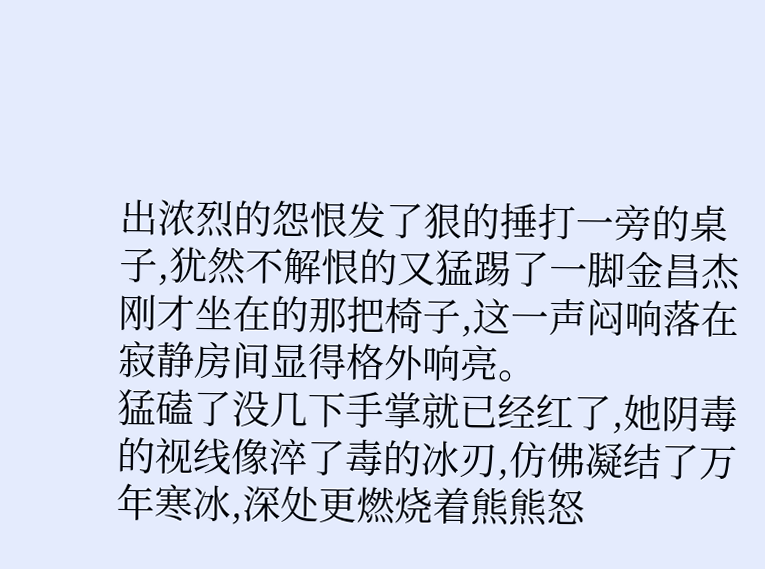出浓烈的怨恨发了狠的捶打一旁的桌子,犹然不解恨的又猛踢了一脚金昌杰刚才坐在的那把椅子,这一声闷响落在寂静房间显得格外响亮。
猛磕了没几下手掌就已经红了,她阴毒的视线像淬了毒的冰刃,仿佛凝结了万年寒冰,深处更燃烧着熊熊怒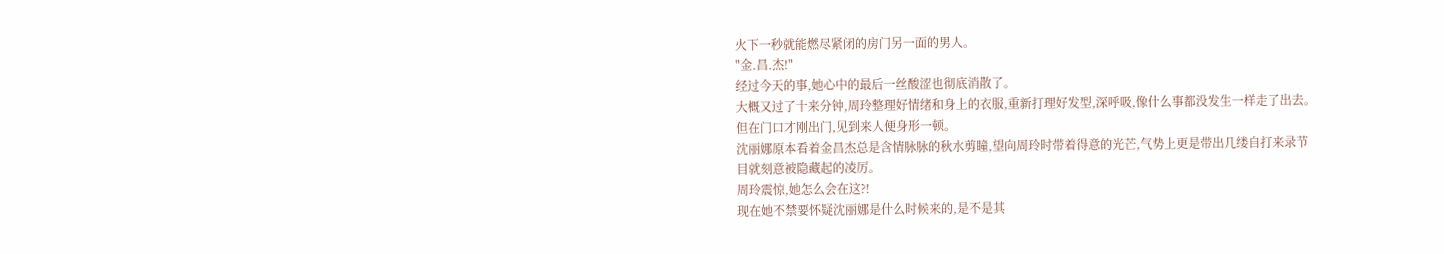火下一秒就能燃尽紧闭的房门另一面的男人。
"金.昌.杰!"
经过今天的事,她心中的最后一丝酸涩也彻底消散了。
大概又过了十来分钟,周玲整理好情绪和身上的衣服,重新打理好发型,深呼吸,像什么事都没发生一样走了出去。
但在门口才刚出门,见到来人便身形一顿。
沈丽娜原本看着金昌杰总是含情脉脉的秋水剪瞳,望向周玲时带着得意的光芒,气势上更是带出几缕自打来录节目就刻意被隐藏起的凌厉。
周玲震惊,她怎么会在这?!
现在她不禁要怀疑沈丽娜是什么时候来的,是不是其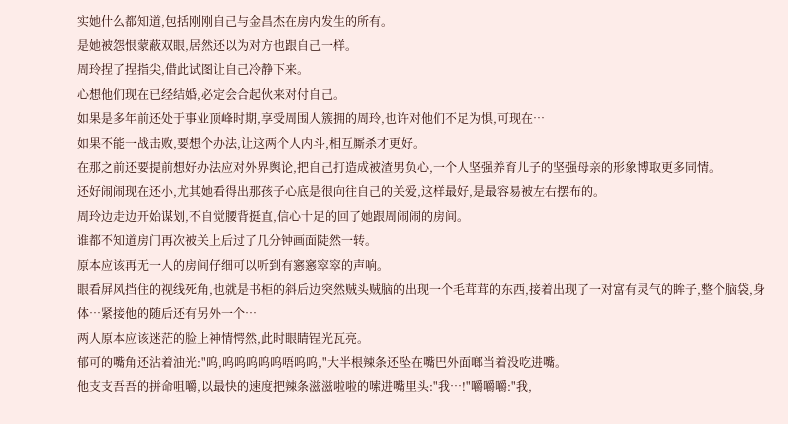实她什么都知道,包括刚刚自己与金昌杰在房内发生的所有。
是她被怨恨蒙蔽双眼,居然还以为对方也跟自己一样。
周玲捏了捏指尖,借此试图让自己冷静下来。
心想他们现在已经结婚,必定会合起伙来对付自己。
如果是多年前还处于事业顶峰时期,享受周围人簇拥的周玲,也许对他们不足为惧,可现在…
如果不能一战击败,要想个办法,让这两个人内斗,相互厮杀才更好。
在那之前还要提前想好办法应对外界舆论,把自己打造成被渣男负心,一个人坚强养育儿子的坚强母亲的形象博取更多同情。
还好闹闹现在还小,尤其她看得出那孩子心底是很向往自己的关爱,这样最好,是最容易被左右摆布的。
周玲边走边开始谋划,不自觉腰背挺直,信心十足的回了她跟周闹闹的房间。
谁都不知道房门再次被关上后过了几分钟画面陡然一转。
原本应该再无一人的房间仔细可以听到有窸窸窣窣的声响。
眼看屏风挡住的视线死角,也就是书柜的斜后边突然贼头贼脑的出现一个毛茸茸的东西,接着出现了一对富有灵气的眸子,整个脑袋,身体…紧接他的随后还有另外一个…
两人原本应该迷茫的脸上神情愕然,此时眼睛锃光瓦亮。
郁可的嘴角还沾着油光:"呜,呜呜呜呜呜唔呜呜,"大半根辣条还坠在嘴巴外面啷当着没吃进嘴。
他支支吾吾的拼命咀嚼,以最快的速度把辣条滋滋啦啦的嗦进嘴里头:"我…!"嚼嚼嚼:"我,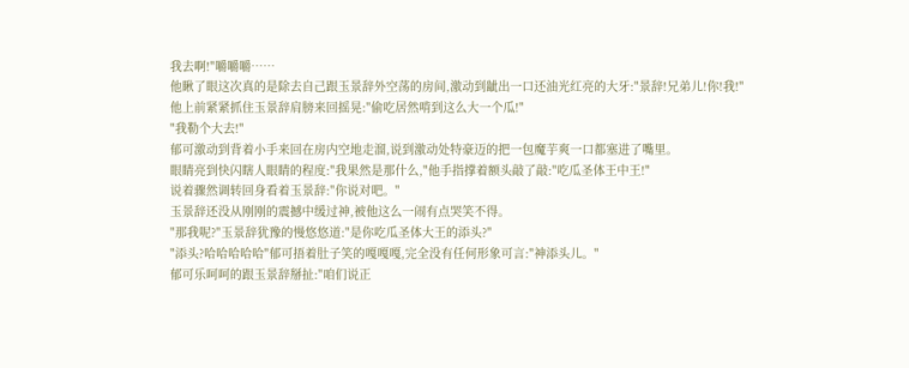我去啊!"嚼嚼嚼……
他瞅了眼这次真的是除去自己跟玉景辞外空荡的房间,激动到龇出一口还油光红亮的大牙:"景辞!兄弟儿!你!我!"
他上前紧紧抓住玉景辞肩膀来回摇晃:"偷吃居然啃到这么大一个瓜!"
"我勒个大去!"
郁可激动到背着小手来回在房内空地走溜,说到激动处特豪迈的把一包魔芋爽一口都塞进了嘴里。
眼睛亮到快闪瞎人眼睛的程度:"我果然是那什么,"他手指撑着额头敲了敲:"吃瓜圣体王中王!"
说着骤然调转回身看着玉景辞:"你说对吧。"
玉景辞还没从刚刚的震撼中缓过神,被他这么一闹有点哭笑不得。
"那我呢?"玉景辞犹豫的慢悠悠道:"是你吃瓜圣体大王的添头?"
"添头?哈哈哈哈哈"郁可捂着肚子笑的嘎嘎嘎,完全没有任何形象可言:"神添头儿。"
郁可乐呵呵的跟玉景辞掰扯:"咱们说正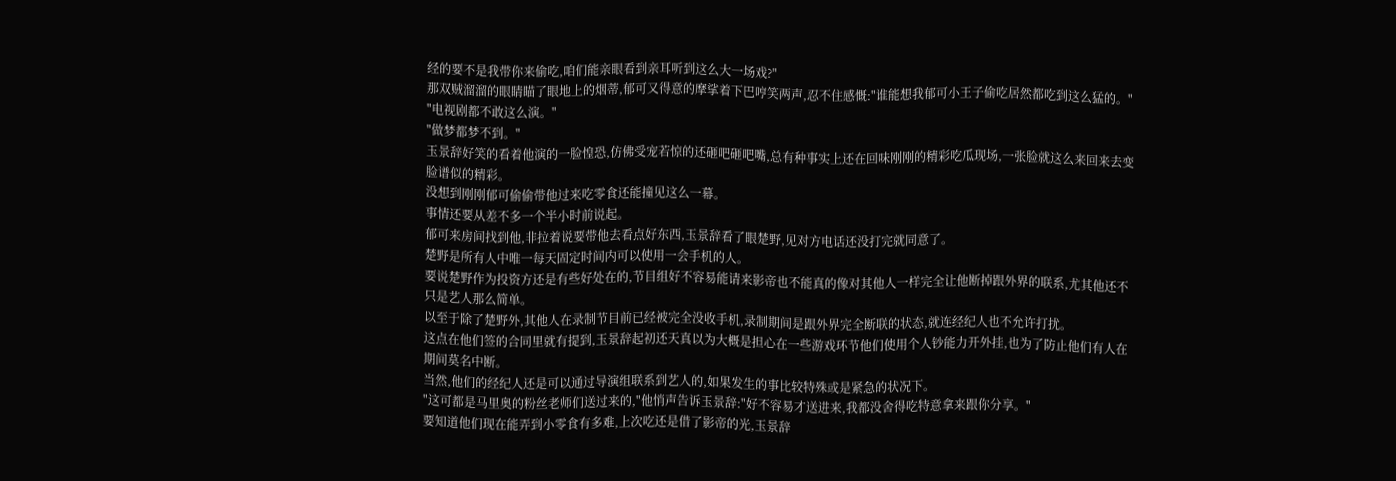经的要不是我带你来偷吃,咱们能亲眼看到亲耳听到这么大一场戏?"
那双贼溜溜的眼睛瞄了眼地上的烟蒂,郁可又得意的摩挲着下巴哼笑两声,忍不住感慨:"谁能想我郁可小王子偷吃居然都吃到这么猛的。"
"电视剧都不敢这么演。"
"做梦都梦不到。"
玉景辞好笑的看着他演的一脸惶恐,仿佛受宠若惊的还砸吧砸吧嘴,总有种事实上还在回味刚刚的精彩吃瓜现场,一张脸就这么来回来去变脸谱似的精彩。
没想到刚刚郁可偷偷带他过来吃零食还能撞见这么一幕。
事情还要从差不多一个半小时前说起。
郁可来房间找到他,非拉着说要带他去看点好东西,玉景辞看了眼楚野,见对方电话还没打完就同意了。
楚野是所有人中唯一每天固定时间内可以使用一会手机的人。
要说楚野作为投资方还是有些好处在的,节目组好不容易能请来影帝也不能真的像对其他人一样完全让他断掉跟外界的联系,尤其他还不只是艺人那么简单。
以至于除了楚野外,其他人在录制节目前已经被完全没收手机,录制期间是跟外界完全断联的状态,就连经纪人也不允许打扰。
这点在他们签的合同里就有提到,玉景辞起初还天真以为大概是担心在一些游戏环节他们使用个人钞能力开外挂,也为了防止他们有人在期间莫名中断。
当然,他们的经纪人还是可以通过导演组联系到艺人的,如果发生的事比较特殊或是紧急的状况下。
"这可都是马里奥的粉丝老师们送过来的,"他悄声告诉玉景辞:"好不容易才送进来,我都没舍得吃特意拿来跟你分享。"
要知道他们现在能弄到小零食有多难,上次吃还是借了影帝的光,玉景辞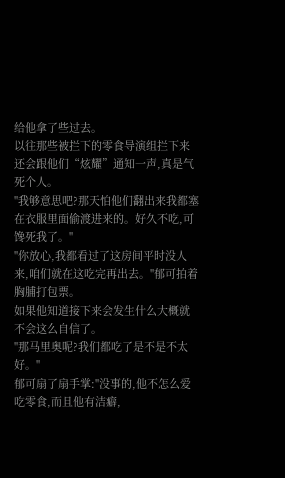给他拿了些过去。
以往那些被拦下的零食导演组拦下来还会跟他们“炫耀”通知一声,真是气死个人。
"我够意思吧?那天怕他们翻出来我都塞在衣服里面偷渡进来的。好久不吃,可馋死我了。"
"你放心,我都看过了这房间平时没人来,咱们就在这吃完再出去。"郁可拍着胸脯打包票。
如果他知道接下来会发生什么大概就不会这么自信了。
"那马里奥呢?我们都吃了是不是不太好。"
郁可扇了扇手掌:"没事的,他不怎么爱吃零食,而且他有洁癖,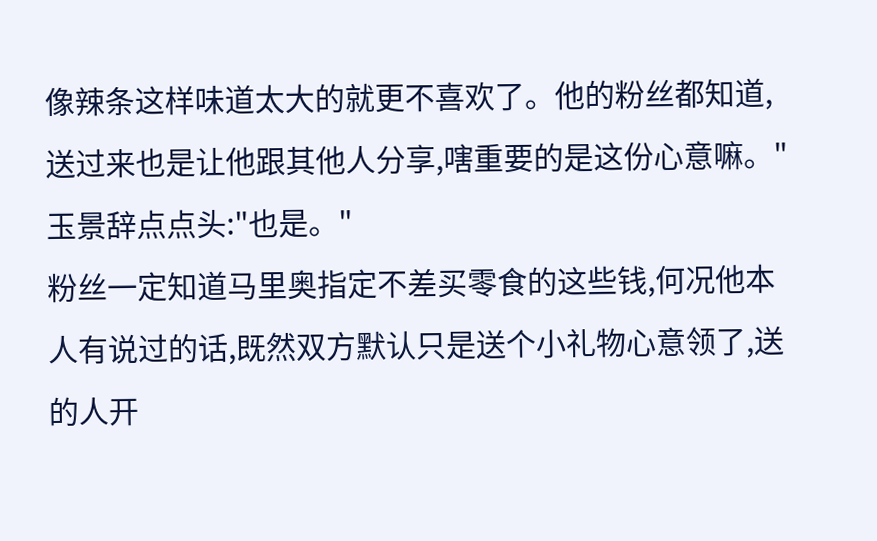像辣条这样味道太大的就更不喜欢了。他的粉丝都知道,送过来也是让他跟其他人分享,嗐重要的是这份心意嘛。"
玉景辞点点头:"也是。"
粉丝一定知道马里奥指定不差买零食的这些钱,何况他本人有说过的话,既然双方默认只是送个小礼物心意领了,送的人开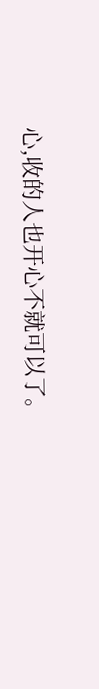心,收的人也开心不就可以了。